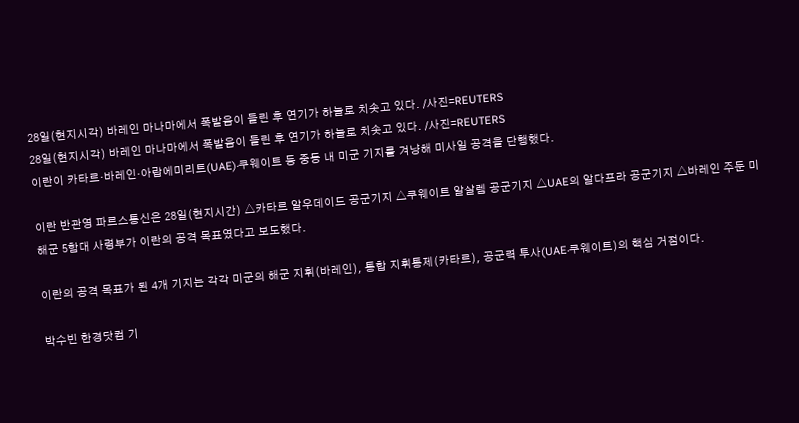28일(현지시각) 바레인 마나마에서 폭발음이 들린 후 연기가 하늘로 치솟고 있다. /사진=REUTERS
28일(현지시각) 바레인 마나마에서 폭발음이 들린 후 연기가 하늘로 치솟고 있다. /사진=REUTERS
이란이 카타르·바레인·아랍에미리트(UAE)·쿠웨이트 등 중동 내 미군 기지를 겨냥해 미사일 공격을 단행했다.

이란 반관영 파르스통신은 28일(현지시간) △카타르 알우데이드 공군기지 △쿠웨이트 알살렘 공군기지 △UAE의 알다프라 공군기지 △바레인 주둔 미 해군 5함대 사령부가 이란의 공격 목표였다고 보도했다.

이란의 공격 목표가 된 4개 기지는 각각 미군의 해군 지휘(바레인), 통합 지휘통제(카타르), 공군력 투사(UAE·쿠웨이트)의 핵심 거점이다.

박수빈 한경닷컴 기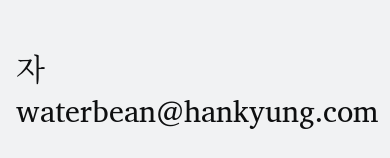자 waterbean@hankyung.com